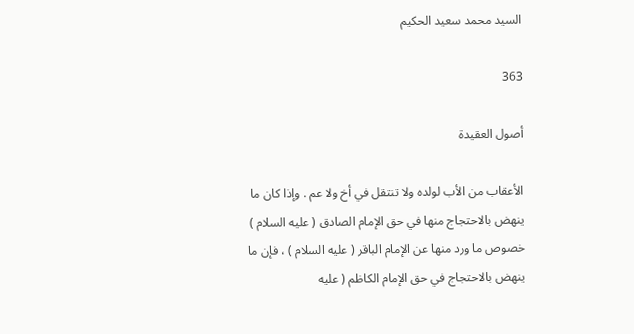السيد محمد سعيد الحكيم

363

أصول العقيدة

الأعقاب من الأب لولده ولا تنتقل في أخ ولا عم . وإذا كان ما ينهض بالاحتجاج منها في حق الإمام الصادق ( عليه السلام ) خصوص ما ورد منها عن الإمام الباقر ( عليه السلام ) ، فإن ما ينهض بالاحتجاج في حق الإمام الكاظم ( عليه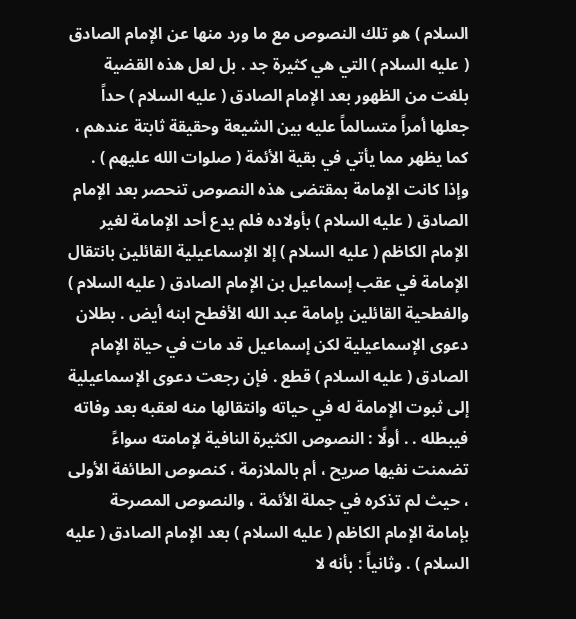السلام ) هو تلك النصوص مع ما ورد منها عن الإمام الصادق ( عليه السلام ) التي هي كثيرة جد . بل لعل هذه القضية بلغت من الظهور بعد الإمام الصادق ( عليه السلام ) حداً جعلها أمراً متسالماً عليه بين الشيعة وحقيقة ثابتة عندهم ، كما يظهر مما يأتي في بقية الأئمة ( صلوات الله عليهم ) . وإذا كانت الإمامة بمقتضى هذه النصوص تنحصر بعد الإمام الصادق ( عليه السلام ) بأولاده فلم يدع أحد الإمامة لغير الإمام الكاظم ( عليه السلام ) إلا الإسماعيلية القائلين بانتقال الإمامة في عقب إسماعيل بن الإمام الصادق ( عليه السلام ) والفطحية القائلين بإمامة عبد الله الأفطح ابنه أيض . بطلان دعوى الإسماعيلية لكن إسماعيل قد مات في حياة الإمام الصادق ( عليه السلام ) قطع . فإن رجعت دعوى الإسماعيلية إلى ثبوت الإمامة له في حياته وانتقالها منه لعقبه بعد وفاته فيبطله . . أولًا : النصوص الكثيرة النافية لإمامته سواءً تضمنت نفيها صريح ، أم بالملازمة ، كنصوص الطائفة الأولى ، حيث لم تذكره في جملة الأئمة ، والنصوص المصرحة بإمامة الإمام الكاظم ( عليه السلام ) بعد الإمام الصادق ( عليه السلام ) . وثانياً : بأنه لا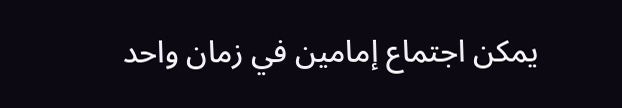يمكن اجتماع إمامين في زمان واحد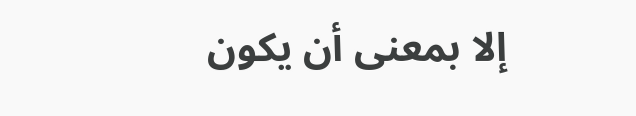إلا بمعنى أن يكون